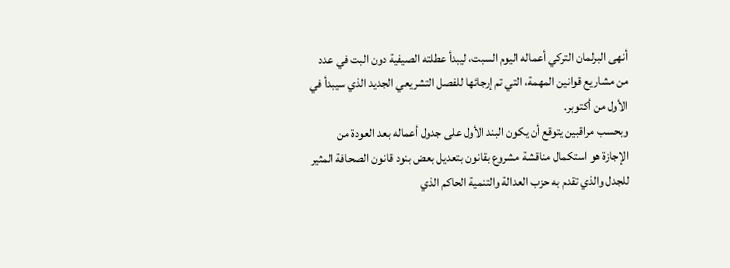أنهى البرلمان التركي أعماله اليوم السبت، ليبدأ عطلته الصيفية دون البت في عدد من مشاريع قوانين المهمة، التي تم إرجائها للفصل التشريعي الجديد الذي سيبدأ في الأول من أكتوبر.
وبحسب مراقبين يتوقع أن يكون البند الأول على جدول أعماله بعد العودة من الإجازة هو استكمال مناقشة مشروع بقانون بتعديل بعض بنود قانون الصحافة المثير للجدل والذي تقدم به حزب العدالة والتنمية الحاكم الذي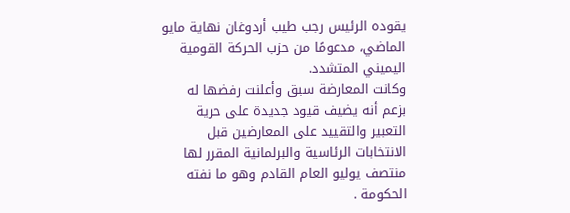يقوده الرئيس رجب طيب أردوغان نهاية مايو الماضي، مدعومًا من حزب الحركة القومية اليميني المتشدد.
وكانت المعارضة سبق وأعلنت رفضها له بزعم أنه يضيف قيود جديدة على حرية التعبير والتقييد على المعارضين قبل الانتخابات الرئاسية والبرلمانية المقرر لها منتصف يوليو العام القادم وهو ما نفته الحكومة .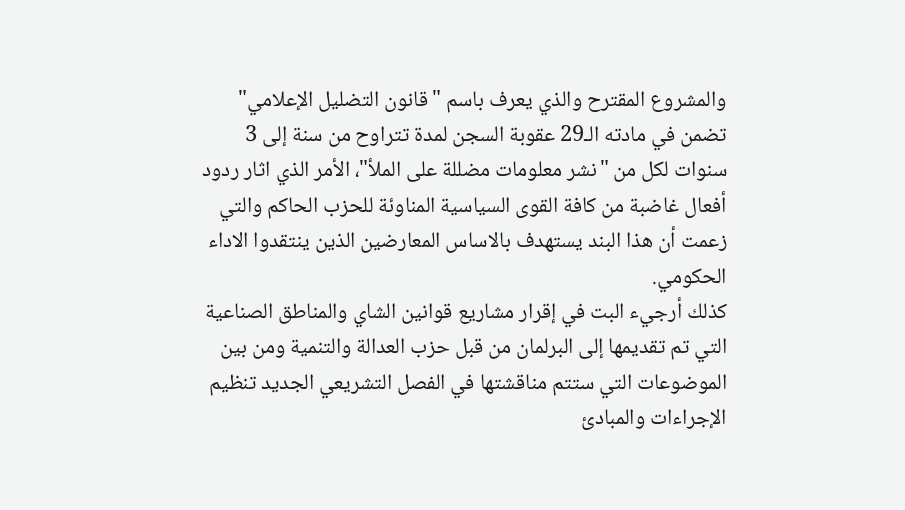والمشروع المقترح والذي يعرف باسم "قانون التضليل الإعلامي" تضمن في مادته الـ29 عقوبة السجن لمدة تتراوح من سنة إلى 3 سنوات لكل من "نشر معلومات مضللة على الملأ"، الأمر الذي اثار ردود أفعال غاضبة من كافة القوى السياسية المناوئة للحزب الحاكم والتي زعمت أن هذا البند يستهدف بالاساس المعارضين الذين ينتقدوا الاداء الحكومي.
كذلك أرجيء البت في إقرار مشاريع قوانين الشاي والمناطق الصناعية التي تم تقديمها إلى البرلمان من قبل حزب العدالة والتنمية ومن بين الموضوعات التي ستتم مناقشتها في الفصل التشريعي الجديد تنظيم الإجراءات والمبادئ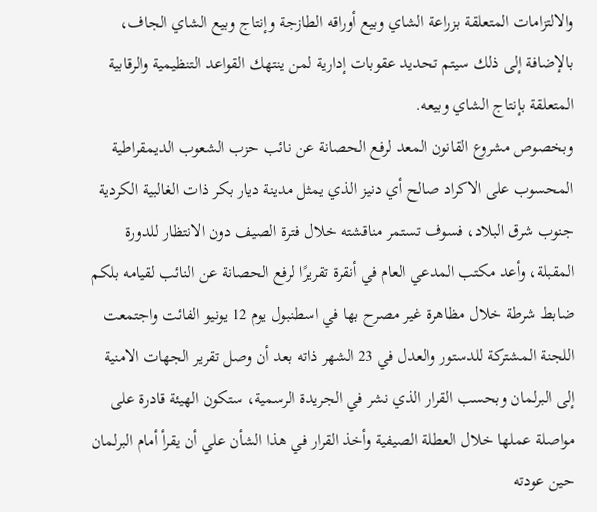والالتزامات المتعلقة بزراعة الشاي وبيع أوراقه الطازجة وإنتاج وبيع الشاي الجاف، بالإضافة إلى ذلك سيتم تحديد عقوبات إدارية لمن ينتهك القواعد التنظيمية والرقابية المتعلقة بإنتاج الشاي وبيعه.
وبخصوص مشروع القانون المعد لرفع الحصانة عن نائب حزب الشعوب الديمقراطية المحسوب على الاكراد صالح أي دنيز الذي يمثل مدينة ديار بكر ذات الغالبية الكردية جنوب شرق البلاد، فسوف تستمر مناقشته خلال فترة الصيف دون الانتظار للدورة المقبلة، وأعد مكتب المدعي العام في أنقرة تقريرًا لرفع الحصانة عن النائب لقيامه بلكم ضابط شرطة خلال مظاهرة غير مصرح بها في اسطنبول يوم 12 يونيو الفائت واجتمعت اللجنة المشتركة للدستور والعدل في 23 الشهر ذاته بعد أن وصل تقرير الجهات الامنية إلى البرلمان وبحسب القرار الذي نشر في الجريدة الرسمية، ستكون الهيئة قادرة على مواصلة عملها خلال العطلة الصيفية وأخذ القرار في هذا الشأن علي أن يقرأ أمام البرلمان حين عودته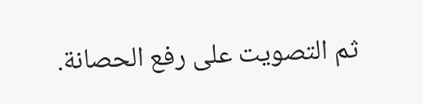ثم التصويت على رفع الحصانة.